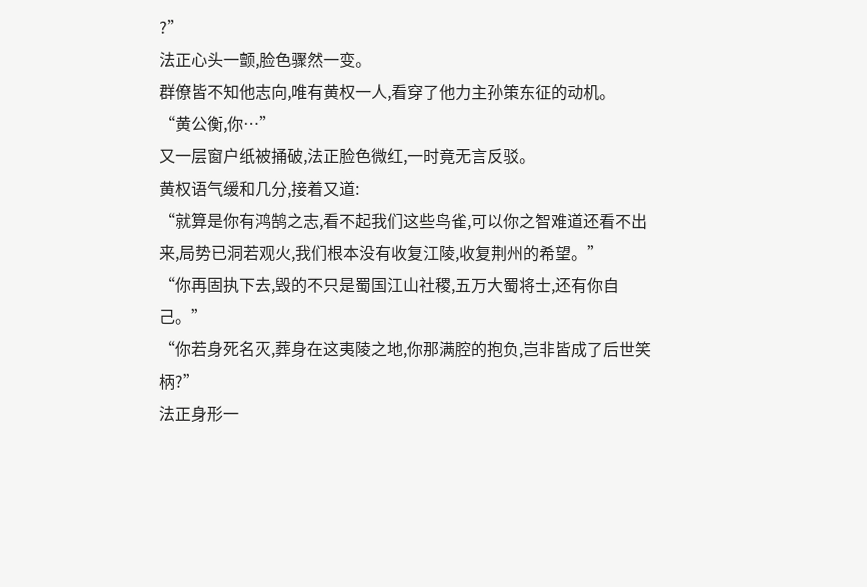?”
法正心头一颤,脸色骤然一变。
群僚皆不知他志向,唯有黄权一人,看穿了他力主孙策东征的动机。
“黄公衡,你…”
又一层窗户纸被捅破,法正脸色微红,一时竟无言反驳。
黄权语气缓和几分,接着又道:
“就算是你有鸿鹄之志,看不起我们这些鸟雀,可以你之智难道还看不出来,局势已洞若观火,我们根本没有收复江陵,收复荆州的希望。”
“你再固执下去,毁的不只是蜀国江山社稷,五万大蜀将士,还有你自己。”
“你若身死名灭,葬身在这夷陵之地,你那满腔的抱负,岂非皆成了后世笑柄?”
法正身形一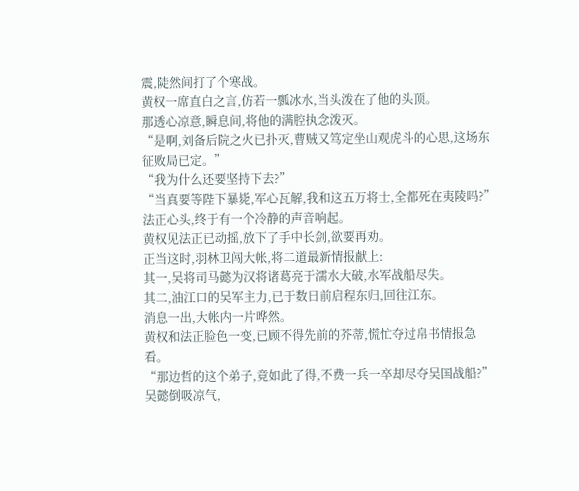震,陡然间打了个寒战。
黄权一席直白之言,仿若一瓢冰水,当头泼在了他的头顶。
那透心凉意,瞬息间,将他的满腔执念泼灭。
“是啊,刘备后院之火已扑灭,曹贼又笃定坐山观虎斗的心思,这场东征败局已定。”
“我为什么还要坚持下去?”
“当真要等陛下暴毙,军心瓦解,我和这五万将士,全都死在夷陵吗?”
法正心头,终于有一个冷静的声音响起。
黄权见法正已动摇,放下了手中长剑,欲要再劝。
正当这时,羽林卫闯大帐,将二道最新情报献上:
其一,吴将司马懿为汉将诸葛亮于濡水大破,水军战船尽失。
其二,油江口的吴军主力,已于数日前启程东归,回往江东。
消息一出,大帐内一片哗然。
黄权和法正脸色一变,已顾不得先前的芥蒂,慌忙夺过帛书情报急看。
“那边哲的这个弟子,竟如此了得,不费一兵一卒却尽夺吴国战船?”
吴懿倒吸凉气,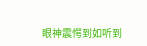眼神震愕到如听到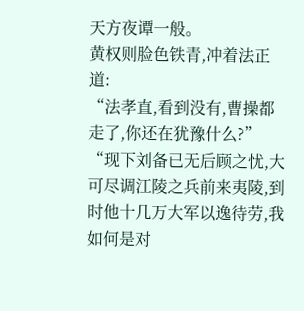天方夜谭一般。
黄权则脸色铁青,冲着法正道:
“法孝直,看到没有,曹操都走了,你还在犹豫什么?”
“现下刘备已无后顾之忧,大可尽调江陵之兵前来夷陵,到时他十几万大军以逸待劳,我如何是对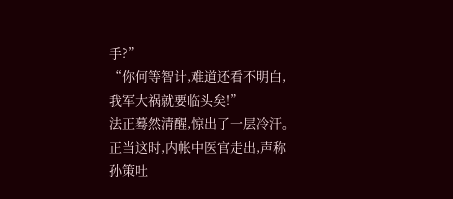手?”
“你何等智计,难道还看不明白,我军大祸就要临头矣!”
法正蓦然清醒,惊出了一层冷汗。
正当这时,内帐中医官走出,声称孙策吐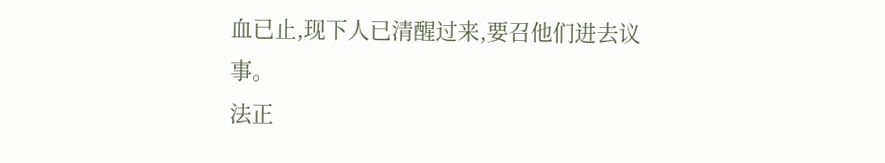血已止,现下人已清醒过来,要召他们进去议事。
法正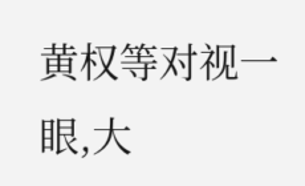黄权等对视一眼,大